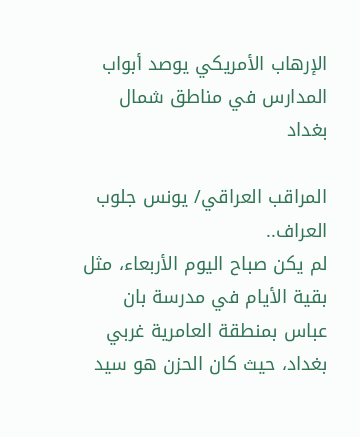الإرهاب الأمريكي يوصد أبواب المدارس في مناطق شمال بغداد

المراقب العراقي/ يونس جلوب العراف..
لم يكن صباح اليوم الأربعاء، مثل بقية الأيام في مدرسة بان عباس بمنطقة العامرية غربي بغداد، حيث كان الحزن هو سيد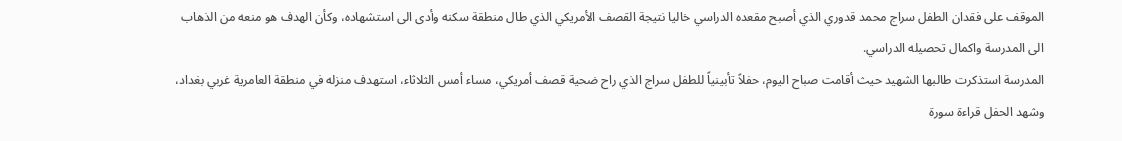الموقف على فقدان الطفل سراج محمد قدوري الذي أصبح مقعده الدراسي خاليا نتيجة القصف الأمريكي الذي طال منطقة سكنه وأدى الى استشهاده، وكأن الهدف هو منعه من الذهاب الى المدرسة واكمال تحصيله الدراسي.
المدرسة استذكرت طالبها الشهيد حيث أقامت صباح اليوم، حفلاً تأبينياً للطفل سراج الذي راح ضحية قصف أمريكي، مساء أمس الثلاثاء، استهدف منزله في منطقة العامرية غربي بغداد، وشهد الحفل قراءة سورة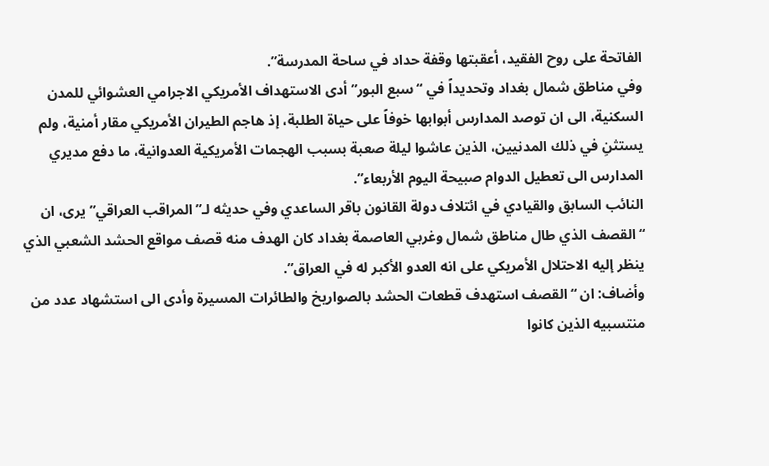الفاتحة على روح الفقيد، أعقبتها وقفة حداد في ساحة المدرسة”.
وفي مناطق شمال بغداد وتحديداً في “سبع البور” أدى الاستهداف الأمريكي الاجرامي العشوائي للمدن السكنية، الى ان توصد المدارس أبوابها خوفاً على حياة الطلبة، إذ هاجم الطيران الأمريكي مقار أمنية، ولم يستثنِ في ذلك المدنيين، الذين عاشوا ليلة صعبة بسبب الهجمات الأمريكية العدوانية، ما دفع مديري المدارس الى تعطيل الدوام صبيحة اليوم الأربعاء”.
النائب السابق والقيادي في ائتلاف دولة القانون باقر الساعدي وفي حديثه لـ”المراقب العراقي” يرى، ان “القصف الذي طال مناطق شمال وغربي العاصمة بغداد كان الهدف منه قصف مواقع الحشد الشعبي الذي ينظر إليه الاحتلال الأمريكي على انه العدو الأكبر له في العراق”.
وأضاف: ان “القصف استهدف قطعات الحشد بالصواريخ والطائرات المسيرة وأدى الى استشهاد عدد من منتسبيه الذين كانوا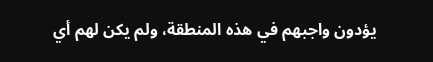يؤدون واجبهم في هذه المنطقة، ولم يكن لهم أي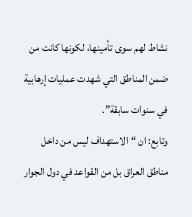نشاط لهم سوى تأمينها، لكونها كانت من ضمن المناطق التي شهدت عمليات إرهابية في سنوات سابقة”.
وتابع: ان “الاستهداف ليس من داخل مناطق العراق بل من القواعد في دول الجوار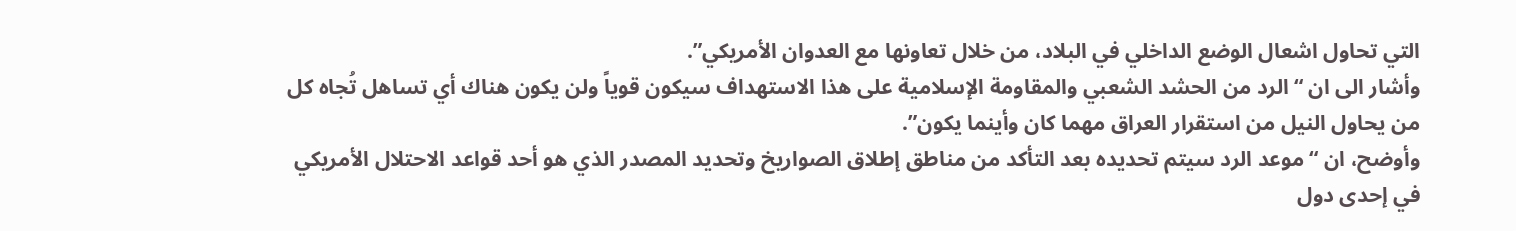التي تحاول اشعال الوضع الداخلي في البلاد، من خلال تعاونها مع العدوان الأمريكي”.
وأشار الى ان “الرد من الحشد الشعبي والمقاومة الإسلامية على هذا الاستهداف سيكون قوياً ولن يكون هناك أي تساهل تُجاه كل من يحاول النيل من استقرار العراق مهما كان وأينما يكون”.
وأوضح، ان “موعد الرد سيتم تحديده بعد التأكد من مناطق إطلاق الصواريخ وتحديد المصدر الذي هو أحد قواعد الاحتلال الأمريكي في إحدى دول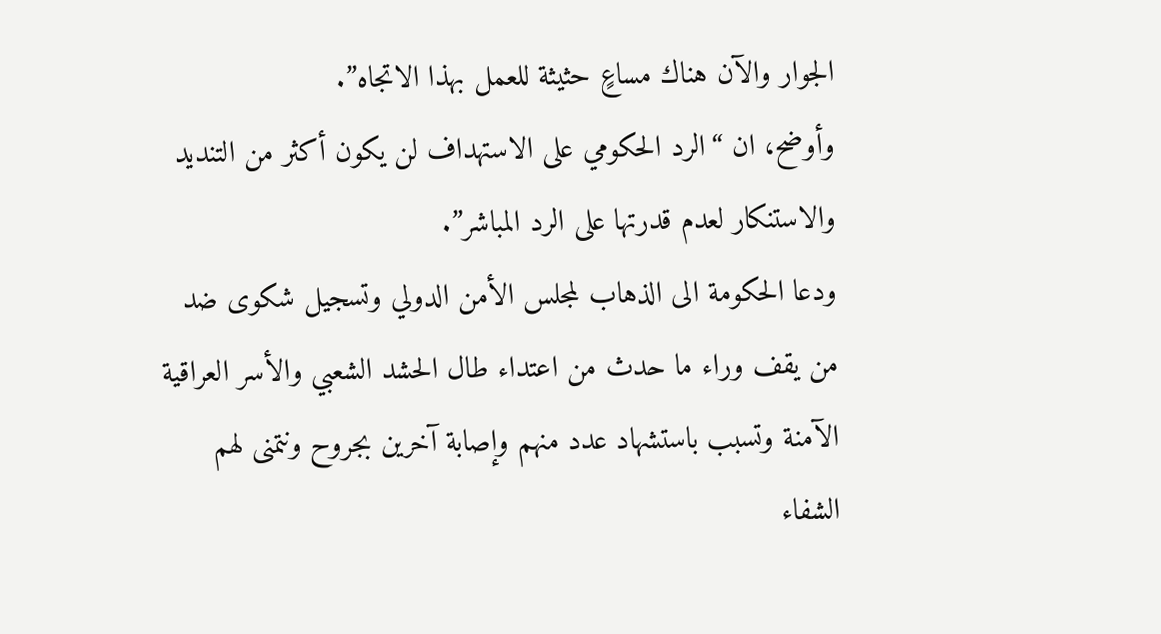الجوار والآن هناك مساعٍ حثيثة للعمل بهذا الاتجاه”.
وأوضح، ان “الرد الحكومي على الاستهداف لن يكون أكثر من التنديد والاستنكار لعدم قدرتها على الرد المباشر”.
ودعا الحكومة الى الذهاب لمجلس الأمن الدولي وتسجيل شكوى ضد من يقف وراء ما حدث من اعتداء طال الحشد الشعبي والأسر العراقية الآمنة وتسبب باستشهاد عدد منهم وإصابة آخرين بجروح ونتمنى لهم الشفاء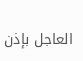العاجل بإذن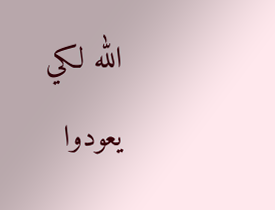الله لكي يعودوا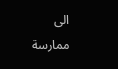الى ممارسة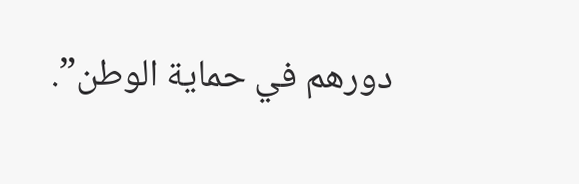دورهم في حماية الوطن”.